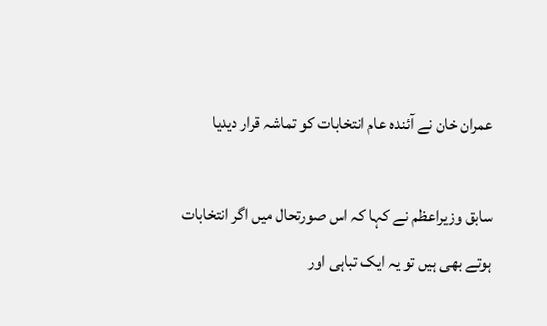عمران خان نے آئندہ عام انتخابات کو تماشہ قرار دیدیا

سابق وزیراعظم نے کہا کہ اس صورتحال میں اگر انتخابات ہوتے بھی ہیں تو یہ ایک تباہی اور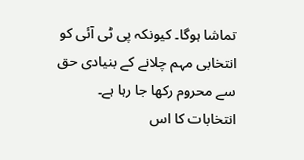تماشا ہوگا۔ کیونکہ پی ٹی آئی کو انتخابی مہم چلانے کے بنیادی حق سے محروم رکھا جا رہا ہے۔ انتخابات کا اس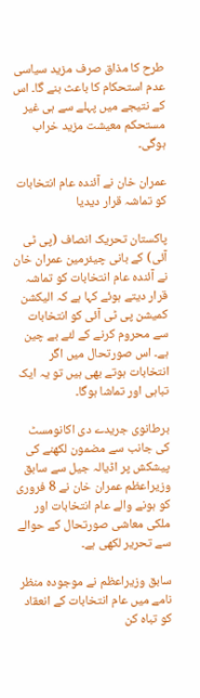طرح کا مذاق صرف مزید سیاسی عدم استحکام کا باعث بنے گا۔ اس کے نتیجے میں پہلے سے ہی غیر مستحکم معیشت مزید خراب ہوگی۔

عمران خان نے آئندہ عام انتخابات کو تماشہ قرار دیدیا

پاکستان تحریک انصاف (پی ٹی آئی) کے بانی چیئرمین عمران خان نے آئندہ عام انتخابات کو تماشہ قرار دیتے ہوئے کہا ہے کہ الیکشن کمیشن پی ٹی آئی کو انتخابات سے محروم کرنے کے لئے بے چین ہے۔ اس صورتحال میں اگر انتخابات ہوتے بھی ہیں تو یہ ایک تباہی اور تماشا ہوگا۔

برطانوی جریدے دی اکانومسٹ کی جانب سے مضمون لکھنے کی پیشکش پر اڈیالہ جیل سے سابق وزیراعظم عمران خان نے 8 فروری کو ہونے والے عام انتخابات اور ملکی معاشی صورتحال کے حوالے سے تحریر لکھی ہے۔

سابق وزیراعظم نے موجودہ منظر نامے میں عام انتخابات کے انعقاد کو تباہ کن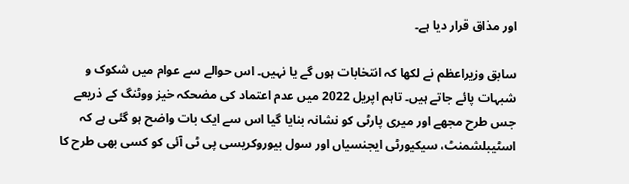اور مذاق قرار دیا ہے۔

سابق وزیراعظم نے لکھا کہ انتخابات ہوں گے یا نہیں۔ اس حوالے سے عوام میں شکوک و شبہات پائے جاتے ہیں۔ تاہم اپریل 2022 میں عدم اعتماد کی مضحکہ خیز ووٹنگ کے ذریعے جس طرح مجھے اور میری پارٹی کو نشانہ بنایا گیا اس سے ایک بات واضح ہو گئی ہے کہ اسٹیبلشمنٹ، سیکیورٹی ایجنسیاں اور سول بیوروکریسی پی ٹی آئی کو کسی بھی طرح کا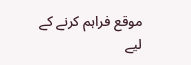موقع فراہم کرنے کے لیے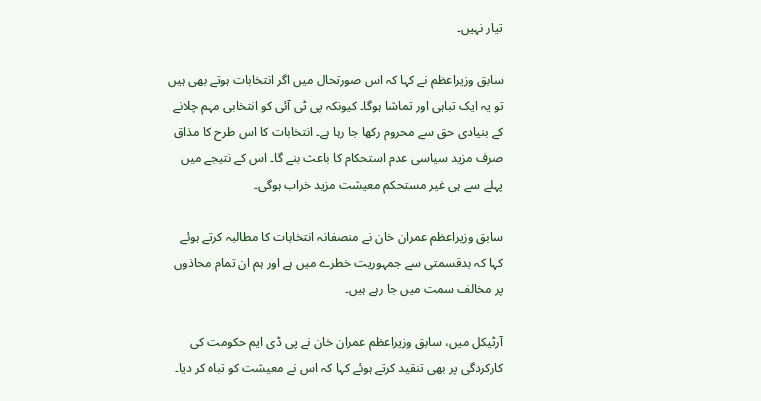تیار نہیں۔

سابق وزیراعظم نے کہا کہ اس صورتحال میں اگر انتخابات ہوتے بھی ہیں تو یہ ایک تباہی اور تماشا ہوگا۔ کیونکہ پی ٹی آئی کو انتخابی مہم چلانے کے بنیادی حق سے محروم رکھا جا رہا ہے۔ انتخابات کا اس طرح کا مذاق صرف مزید سیاسی عدم استحکام کا باعث بنے گا۔ اس کے نتیجے میں پہلے سے ہی غیر مستحکم معیشت مزید خراب ہوگی۔

سابق وزیراعظم عمران خان نے منصفانہ انتخابات کا مطالبہ کرتے ہوئے کہا کہ بدقسمتی سے جمہوریت خطرے میں ہے اور ہم ان تمام محاذوں پر مخالف سمت میں جا رہے ہیں۔

آرٹیکل میں، سابق وزیراعظم عمران خان نے پی ڈی ایم حکومت کی کارکردگی پر بھی تنقید کرتے ہوئے کہا کہ اس نے معیشت کو تباہ کر دیا۔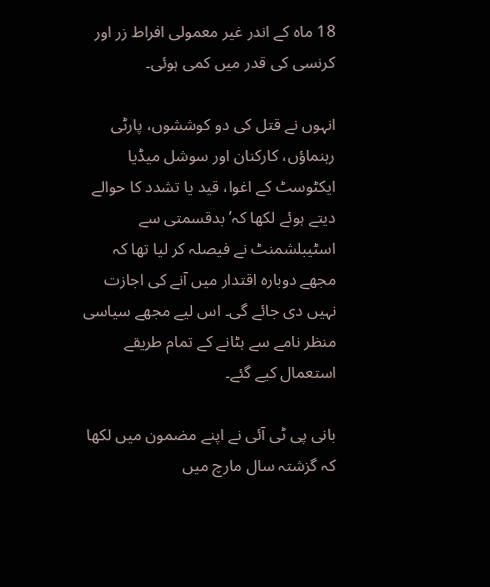18 ماہ کے اندر غیر معمولی افراط زر اور کرنسی کی قدر میں کمی ہوئی۔

انہوں نے قتل کی دو کوششوں، پارٹی رہنماؤں، کارکنان اور سوشل میڈیا ایکٹوسٹ کے اغوا، قید یا تشدد کا حوالے دیتے ہوئے لکھا کہ’بدقسمتی سے اسٹیبلشمنٹ نے فیصلہ کر لیا تھا کہ مجھے دوبارہ اقتدار میں آنے کی اجازت نہیں دی جائے گی۔ اس لیے مجھے سیاسی منظر نامے سے ہٹانے کے تمام طریقے استعمال کیے گئے۔

بانی پی ٹی آئی نے اپنے مضمون میں لکھا کہ گزشتہ سال مارچ میں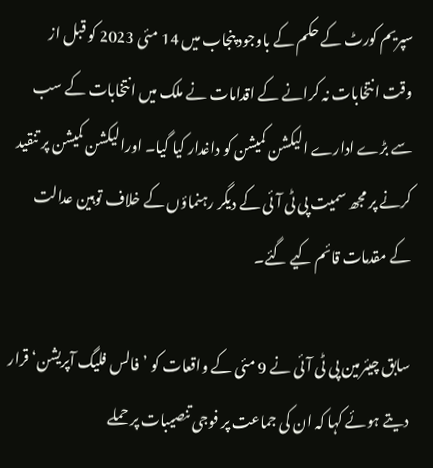سپریم کورٹ کے حکم کے باوجود پنجاب میں 14 مئی 2023 کو قبل از وقت انتخابات نہ کرانے کے اقدامات نے ملک میں انتخابات کے سب سے بڑے ادارے الیکشن کمیشن کو داغدار کیا گیا۔ اورالیکشن کمیشن پر تنقید کرنے پر مجھ سمیت پی ٹی آئی کے دیگر رہنماؤں کے خلاف توہین عدالت کے مقدمات قائم کیے گئے۔

سابق چیئرمین پی ٹی آئی نے 9 مئی کے واقعات کو ’فالس فلیگ آپریشن‘ قرار دیتے ہوئے کہا کہ ان کی جماعت پر فوجی تنصیبات پر حملے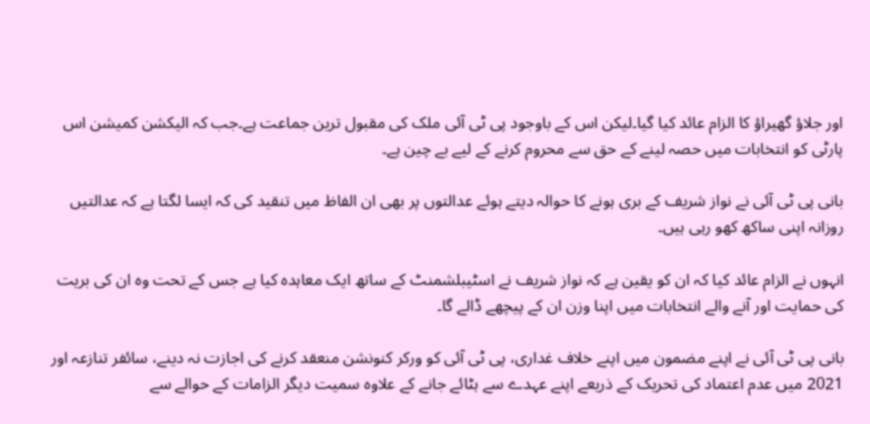اور جلاؤ گھیراؤ کا الزام عائد کیا گیا۔لیکن اس کے باوجود پی ٹی آئی ملک کی مقبول ترین جماعت ہے۔جب کہ الیکشن کمیشن اس پارٹی کو انتخابات میں حصہ لینے کے حق سے محروم کرنے کے لیے بے چین ہے۔

بانی پی ٹی آئی نے نواز شریف کے بری ہونے کا حوالہ دیتے ہوئے عدالتوں پر بھی ان الفاظ میں تنقید کی کہ ایسا لگتا ہے کہ عدالتیں روزانہ اپنی ساکھ کھو رہی ہیں۔

انہوں نے الزام عائد کیا کہ ان کو یقین ہے کہ نواز شریف نے اسٹیبلشمنٹ کے ساتھ ایک معاہدہ کیا ہے جس کے تحت وہ ان کی بریت کی حمایت اور آنے والے انتخابات میں اپنا وزن ان کے پیچھے ڈالے گا۔

بانی پی ٹی آئی نے اپنے مضمون میں اپنے خلاف غداری، پی ٹی آئی کو ورکر کنونشن منعقد کرنے کی اجازت نہ دینے، سائفر تنازعہ اور 2021 میں عدم اعتماد کی تحریک کے ذریعے اپنے عہدے سے ہٹائے جانے کے علاوہ سمیت دیگر الزامات کے حوالے سے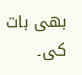بھی بات کی۔